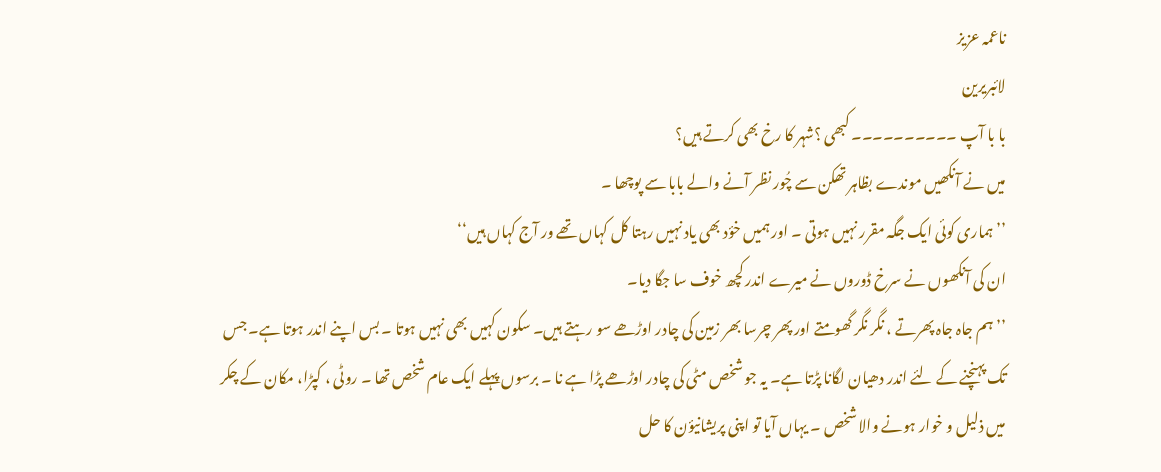ناعمہ عزیز
لائبریرین
با با آپ ۔۔۔۔۔۔۔۔۔۔ کبھی ؟شہر کا رخ بھی کرتے ہیں؟
میں نے آنکھیں موندے بظاہر تھکن سے چُور نظر آنے والے بابا سے پوچھا ۔
’’ ہماری کوئی ایک جگہ مقرر نہیں ہوتی ۔ اور ہمیں خؤد بھی یاد نہیں رہتا کل کہاں تھے ور آج کہاں ہیں‘‘
ان کی آنکھوں نے سرخ ڈوروں نے میرے اندر کچھ خوف سا جگا دیا۔
’’ ہم جاہ جاہ پھرتے ، نگر نگر گھومتے اور پھر چرسا بھر زمین کی چادر اوڑھے سو رہتے ہیں۔ سکون کہیں بھی نہیں ہوتا ۔ بس اپنے اندر ہوتا ہے۔ جس تک پہنچنے کے لئے اندر دھیان لگانا پڑتا ہے۔ یہ جو شخص مٹی کی چادر اوڑھے پڑا ہے نا ۔ برسوں پہلے ایک عام شخص تھا ۔ روٹی ، کپڑا، مکان کے چکر میں ذلیل و خوار ہونے والا شخص ۔ یہاں آیا تو اپنی پریشانیؤن کا حل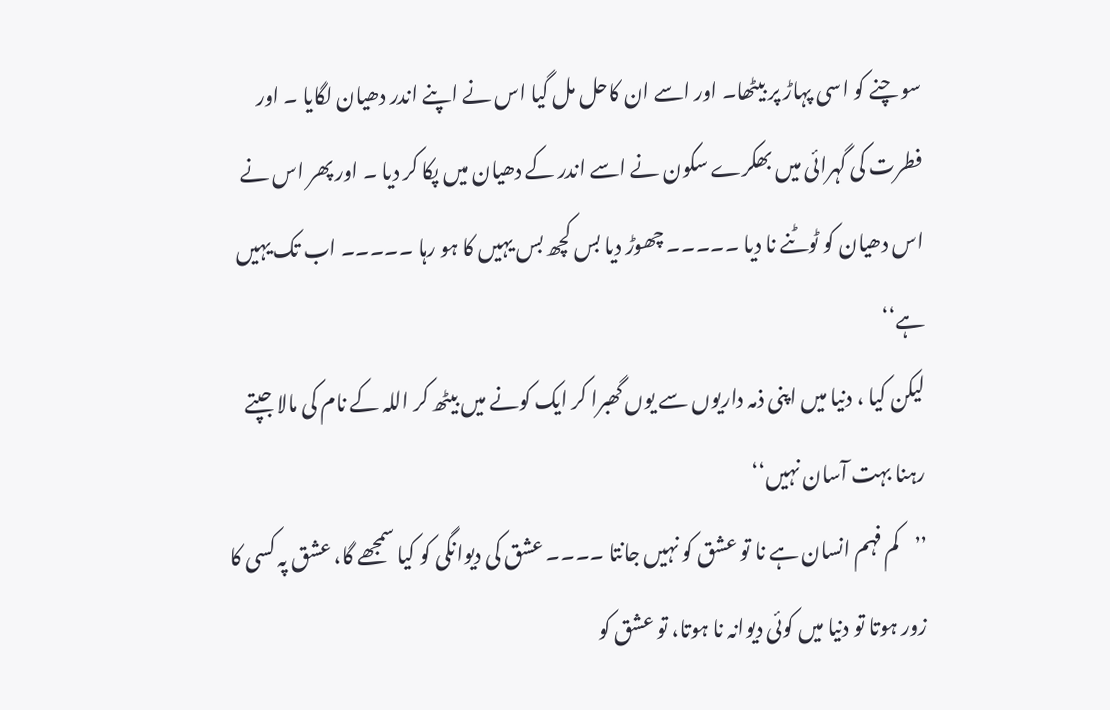سو چنے کو اسی پہاڑ پر بیٹھا۔ اور اسے ان کاحل مل گیا اس نے اپنے اندر دھیان لگایا ۔ اور فطرت کی گہرائی میں بھکرے سکون نے اسے اندر کے دھیان میں پکا کر دیا ۔ اور پھر اس نے اس دھیان کو ٹوٹنے نا دیا ۔۔۔۔۔ چھوڑ دیا بس کچھ بس یہیں کا ہو رہا ۔۔۔۔۔ اب تک یہیں ہے‘‘
لیکن کیا ، دنیا میں اپنی ذمہ داریوں سے یوں گھبرا کر ایک کونے میں بیٹھ کر اللہ کے نام کی مالا جپتے رہنا بہت آسان نہیں‘‘
’’کم فہم انسان ہے نا تو عشق کو نہیں جانتا ۔۔۔۔ عشق کی دیوانگی کو کیا سمجھے گا، عشق پہ کسی کا زور ہوتا تو دنیا میں کوئی دیوانہ نا ہوتا، تو عشق کو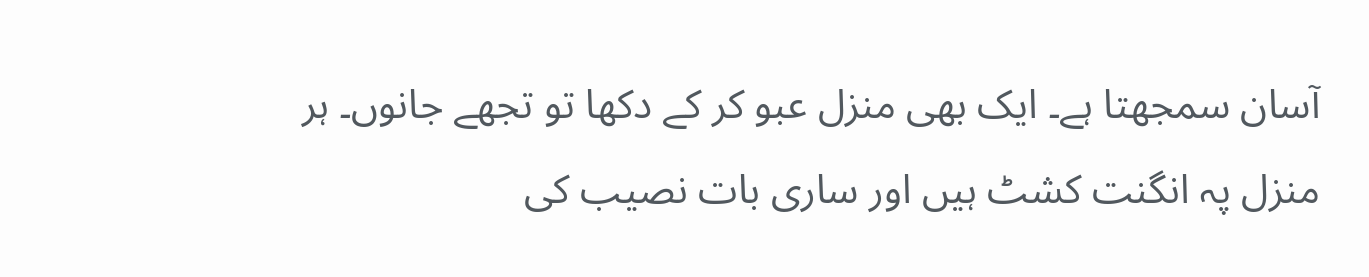آسان سمجھتا ہے۔ ایک بھی منزل عبو کر کے دکھا تو تجھے جانوں۔ ہر منزل پہ انگنت کشٹ ہیں اور ساری بات نصیب کی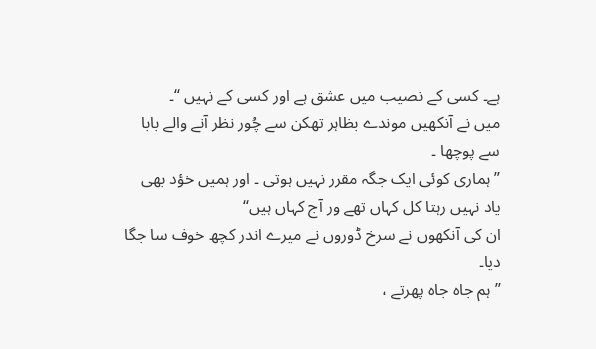ہے۔ کسی کے نصیب میں عشق ہے اور کسی کے نہیں ‘‘۔
میں نے آنکھیں موندے بظاہر تھکن سے چُور نظر آنے والے بابا سے پوچھا ۔
’’ ہماری کوئی ایک جگہ مقرر نہیں ہوتی ۔ اور ہمیں خؤد بھی یاد نہیں رہتا کل کہاں تھے ور آج کہاں ہیں‘‘
ان کی آنکھوں نے سرخ ڈوروں نے میرے اندر کچھ خوف سا جگا دیا۔
’’ ہم جاہ جاہ پھرتے ،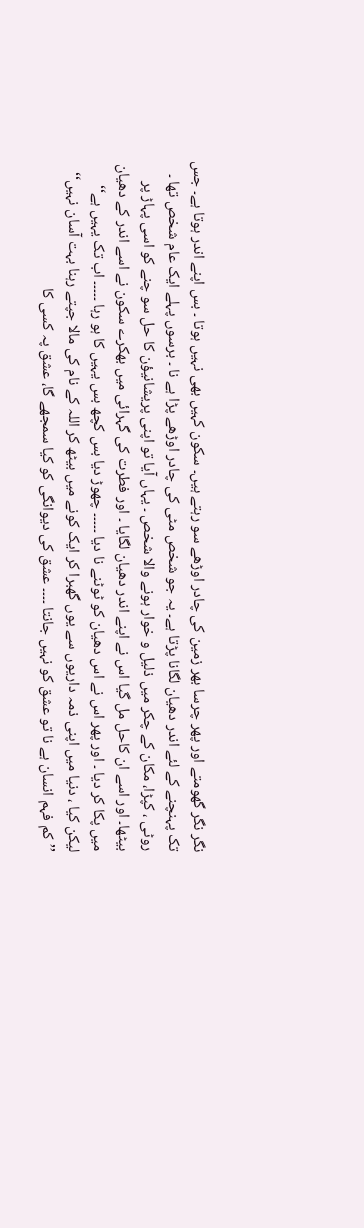نگر نگر گھومتے اور پھر چرسا بھر زمین کی چادر اوڑھے سو رہتے ہیں۔ سکون کہیں بھی نہیں ہوتا ۔ بس اپنے اندر ہوتا ہے۔ جس تک پہنچنے کے لئے اندر دھیان لگانا پڑتا ہے۔ یہ جو شخص مٹی کی چادر اوڑھے پڑا ہے نا ۔ برسوں پہلے ایک عام شخص تھا ۔ روٹی ، کپڑا، مکان کے چکر میں ذلیل و خوار ہونے والا شخص ۔ یہاں آیا تو اپنی پریشانیؤن کا حل سو چنے کو اسی پہاڑ پر بیٹھا۔ اور اسے ان کاحل مل گیا اس نے اپنے اندر دھیان لگایا ۔ اور فطرت کی گہرائی میں بھکرے سکون نے اسے اندر کے دھیان میں پکا کر دیا ۔ اور پھر اس نے اس دھیان کو ٹوٹنے نا دیا ۔۔۔۔۔ چھوڑ دیا بس کچھ بس یہیں کا ہو رہا ۔۔۔۔۔ اب تک یہیں ہے‘‘
لیکن کیا ، دنیا میں اپنی ذمہ داریوں سے یوں گھبرا کر ایک کونے میں بیٹھ کر اللہ کے نام کی مالا جپتے رہنا بہت آسان نہیں‘‘
’’کم فہم انسان ہے نا تو عشق کو نہیں جانتا ۔۔۔۔ عشق کی دیوانگی کو کیا سمجھے گا، عشق پہ کسی کا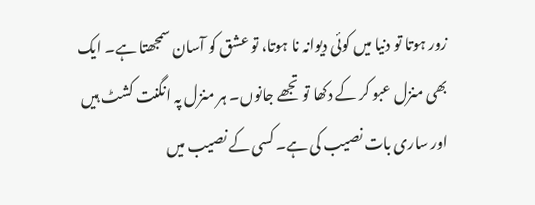زور ہوتا تو دنیا میں کوئی دیوانہ نا ہوتا، تو عشق کو آسان سمجھتا ہے۔ ایک بھی منزل عبو کر کے دکھا تو تجھے جانوں۔ ہر منزل پہ انگنت کشٹ ہیں اور ساری بات نصیب کی ہے۔ کسی کے نصیب میں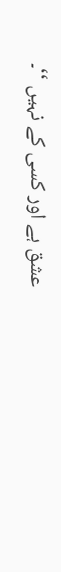عشق ہے اور کسی کے نہیں ‘‘۔